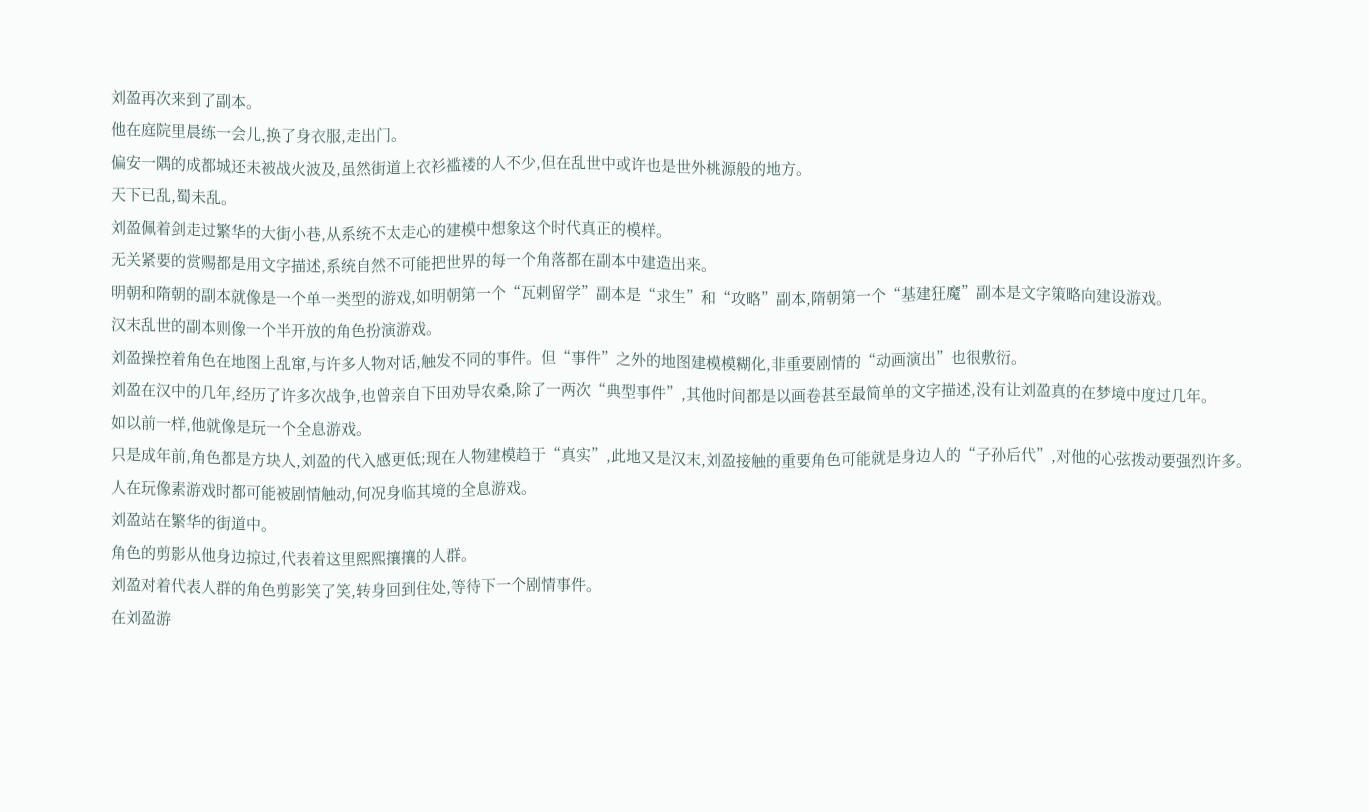刘盈再次来到了副本。
他在庭院里晨练一会儿,换了身衣服,走出门。
偏安一隅的成都城还未被战火波及,虽然街道上衣衫褴褛的人不少,但在乱世中或许也是世外桃源般的地方。
天下已乱,蜀未乱。
刘盈佩着剑走过繁华的大街小巷,从系统不太走心的建模中想象这个时代真正的模样。
无关紧要的赏赐都是用文字描述,系统自然不可能把世界的每一个角落都在副本中建造出来。
明朝和隋朝的副本就像是一个单一类型的游戏,如明朝第一个“瓦剌留学”副本是“求生”和“攻略”副本,隋朝第一个“基建狂魔”副本是文字策略向建设游戏。
汉末乱世的副本则像一个半开放的角色扮演游戏。
刘盈操控着角色在地图上乱窜,与许多人物对话,触发不同的事件。但“事件”之外的地图建模模糊化,非重要剧情的“动画演出”也很敷衍。
刘盈在汉中的几年,经历了许多次战争,也曾亲自下田劝导农桑,除了一两次“典型事件”,其他时间都是以画卷甚至最简单的文字描述,没有让刘盈真的在梦境中度过几年。
如以前一样,他就像是玩一个全息游戏。
只是成年前,角色都是方块人,刘盈的代入感更低;现在人物建模趋于“真实”,此地又是汉末,刘盈接触的重要角色可能就是身边人的“子孙后代”,对他的心弦拨动要强烈许多。
人在玩像素游戏时都可能被剧情触动,何况身临其境的全息游戏。
刘盈站在繁华的街道中。
角色的剪影从他身边掠过,代表着这里熙熙攘攘的人群。
刘盈对着代表人群的角色剪影笑了笑,转身回到住处,等待下一个剧情事件。
在刘盈游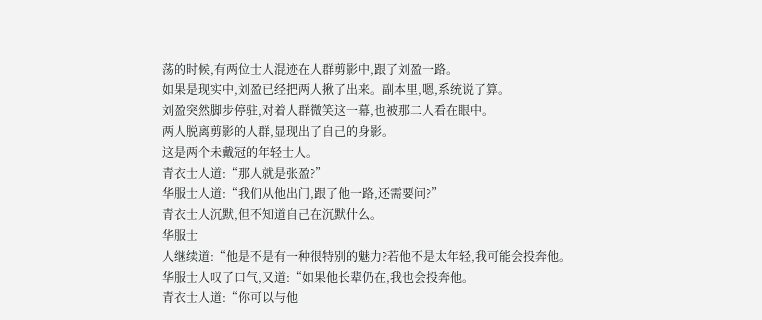荡的时候,有两位士人混迹在人群剪影中,跟了刘盈一路。
如果是现实中,刘盈已经把两人揪了出来。副本里,嗯,系统说了算。
刘盈突然脚步停驻,对着人群微笑这一幕,也被那二人看在眼中。
两人脱离剪影的人群,显现出了自己的身影。
这是两个未戴冠的年轻士人。
青衣士人道:“那人就是张盈?”
华服士人道:“我们从他出门,跟了他一路,还需要问?”
青衣士人沉默,但不知道自己在沉默什么。
华服士
人继续道:“他是不是有一种很特别的魅力?若他不是太年轻,我可能会投奔他。
华服士人叹了口气,又道:“如果他长辈仍在,我也会投奔他。
青衣士人道:“你可以与他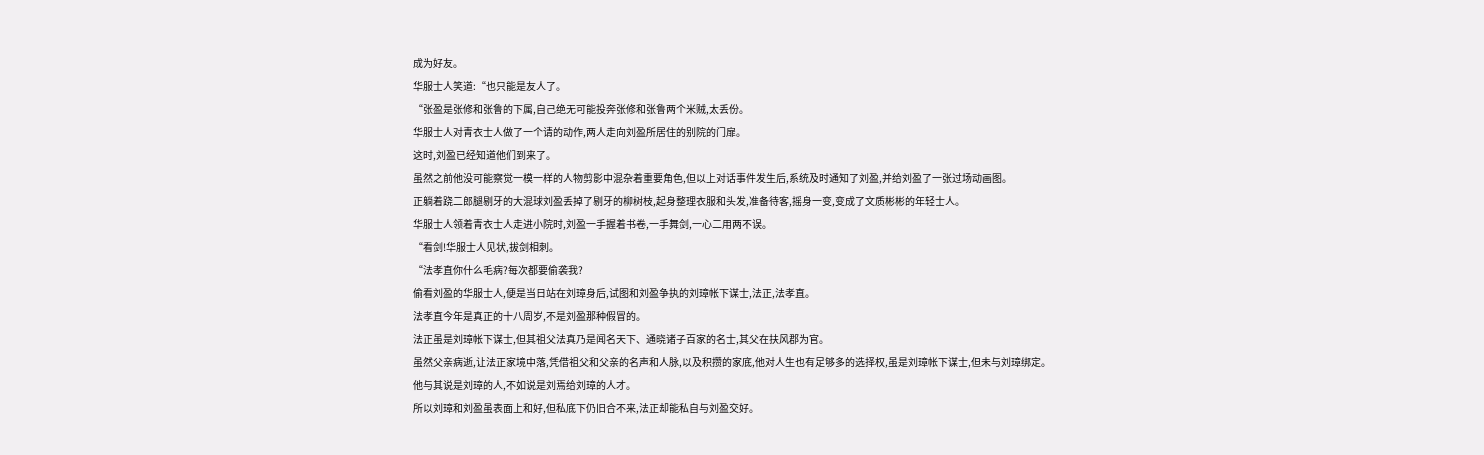成为好友。
华服士人笑道:“也只能是友人了。
“张盈是张修和张鲁的下属,自己绝无可能投奔张修和张鲁两个米贼,太丢份。
华服士人对青衣士人做了一个请的动作,两人走向刘盈所居住的别院的门扉。
这时,刘盈已经知道他们到来了。
虽然之前他没可能察觉一模一样的人物剪影中混杂着重要角色,但以上对话事件发生后,系统及时通知了刘盈,并给刘盈了一张过场动画图。
正躺着跷二郎腿剔牙的大混球刘盈丢掉了剔牙的柳树枝,起身整理衣服和头发,准备待客,摇身一变,变成了文质彬彬的年轻士人。
华服士人领着青衣士人走进小院时,刘盈一手握着书卷,一手舞剑,一心二用两不误。
“看剑!华服士人见状,拔剑相刺。
“法孝直你什么毛病?每次都要偷袭我?
偷看刘盈的华服士人,便是当日站在刘璋身后,试图和刘盈争执的刘璋帐下谋士,法正,法孝直。
法孝直今年是真正的十八周岁,不是刘盈那种假冒的。
法正虽是刘璋帐下谋士,但其祖父法真乃是闻名天下、通晓诸子百家的名士,其父在扶风郡为官。
虽然父亲病逝,让法正家境中落,凭借祖父和父亲的名声和人脉,以及积攒的家底,他对人生也有足够多的选择权,虽是刘璋帐下谋士,但未与刘璋绑定。
他与其说是刘璋的人,不如说是刘焉给刘璋的人才。
所以刘璋和刘盈虽表面上和好,但私底下仍旧合不来,法正却能私自与刘盈交好。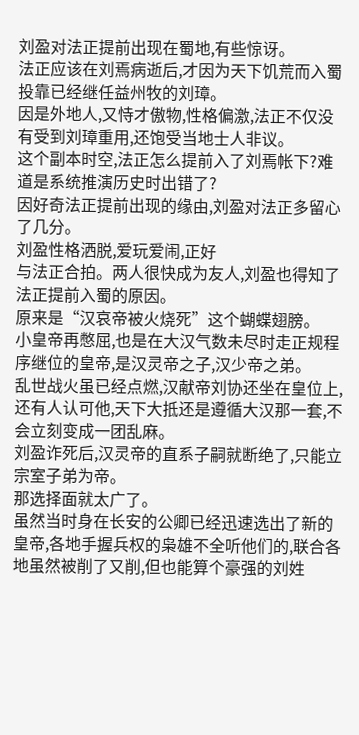刘盈对法正提前出现在蜀地,有些惊讶。
法正应该在刘焉病逝后,才因为天下饥荒而入蜀投靠已经继任益州牧的刘璋。
因是外地人,又恃才傲物,性格偏激,法正不仅没有受到刘璋重用,还饱受当地士人非议。
这个副本时空,法正怎么提前入了刘焉帐下?难道是系统推演历史时出错了?
因好奇法正提前出现的缘由,刘盈对法正多留心了几分。
刘盈性格洒脱,爱玩爱闹,正好
与法正合拍。两人很快成为友人,刘盈也得知了法正提前入蜀的原因。
原来是“汉哀帝被火烧死”这个蝴蝶翅膀。
小皇帝再憋屈,也是在大汉气数未尽时走正规程序继位的皇帝,是汉灵帝之子,汉少帝之弟。
乱世战火虽已经点燃,汉献帝刘协还坐在皇位上,还有人认可他,天下大抵还是遵循大汉那一套,不会立刻变成一团乱麻。
刘盈诈死后,汉灵帝的直系子嗣就断绝了,只能立宗室子弟为帝。
那选择面就太广了。
虽然当时身在长安的公卿已经迅速选出了新的皇帝,各地手握兵权的枭雄不全听他们的,联合各地虽然被削了又削,但也能算个豪强的刘姓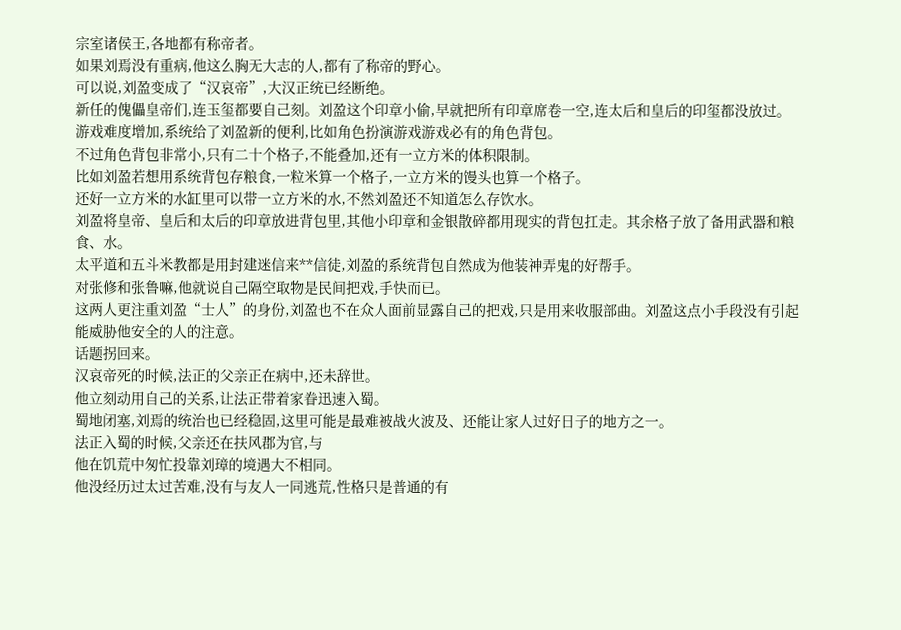宗室诸侯王,各地都有称帝者。
如果刘焉没有重病,他这么胸无大志的人,都有了称帝的野心。
可以说,刘盈变成了“汉哀帝”,大汉正统已经断绝。
新任的傀儡皇帝们,连玉玺都要自己刻。刘盈这个印章小偷,早就把所有印章席卷一空,连太后和皇后的印玺都没放过。
游戏难度增加,系统给了刘盈新的便利,比如角色扮演游戏游戏必有的角色背包。
不过角色背包非常小,只有二十个格子,不能叠加,还有一立方米的体积限制。
比如刘盈若想用系统背包存粮食,一粒米算一个格子,一立方米的馒头也算一个格子。
还好一立方米的水缸里可以带一立方米的水,不然刘盈还不知道怎么存饮水。
刘盈将皇帝、皇后和太后的印章放进背包里,其他小印章和金银散碎都用现实的背包扛走。其余格子放了备用武器和粮食、水。
太平道和五斗米教都是用封建迷信来**信徒,刘盈的系统背包自然成为他装神弄鬼的好帮手。
对张修和张鲁嘛,他就说自己隔空取物是民间把戏,手快而已。
这两人更注重刘盈“士人”的身份,刘盈也不在众人面前显露自己的把戏,只是用来收服部曲。刘盈这点小手段没有引起能威胁他安全的人的注意。
话题拐回来。
汉哀帝死的时候,法正的父亲正在病中,还未辞世。
他立刻动用自己的关系,让法正带着家眷迅速入蜀。
蜀地闭塞,刘焉的统治也已经稳固,这里可能是最难被战火波及、还能让家人过好日子的地方之一。
法正入蜀的时候,父亲还在扶风郡为官,与
他在饥荒中匆忙投靠刘璋的境遇大不相同。
他没经历过太过苦难,没有与友人一同逃荒,性格只是普通的有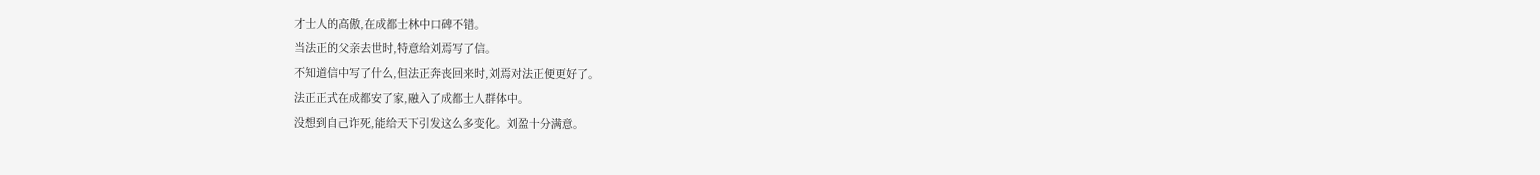才士人的高傲,在成都士林中口碑不错。
当法正的父亲去世时,特意给刘焉写了信。
不知道信中写了什么,但法正奔丧回来时,刘焉对法正便更好了。
法正正式在成都安了家,融入了成都士人群体中。
没想到自己诈死,能给天下引发这么多变化。刘盈十分满意。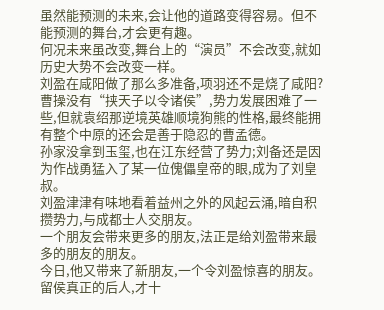虽然能预测的未来,会让他的道路变得容易。但不能预测的舞台,才会更有趣。
何况未来虽改变,舞台上的“演员”不会改变,就如历史大势不会改变一样。
刘盈在咸阳做了那么多准备,项羽还不是烧了咸阳?
曹操没有“挟天子以令诸侯”,势力发展困难了一些,但就袁绍那逆境英雄顺境狗熊的性格,最终能拥有整个中原的还会是善于隐忍的曹孟德。
孙家没拿到玉玺,也在江东经营了势力;刘备还是因为作战勇猛入了某一位傀儡皇帝的眼,成为了刘皇叔。
刘盈津津有味地看着益州之外的风起云涌,暗自积攒势力,与成都士人交朋友。
一个朋友会带来更多的朋友,法正是给刘盈带来最多的朋友的朋友。
今日,他又带来了新朋友,一个令刘盈惊喜的朋友。
留侯真正的后人,才十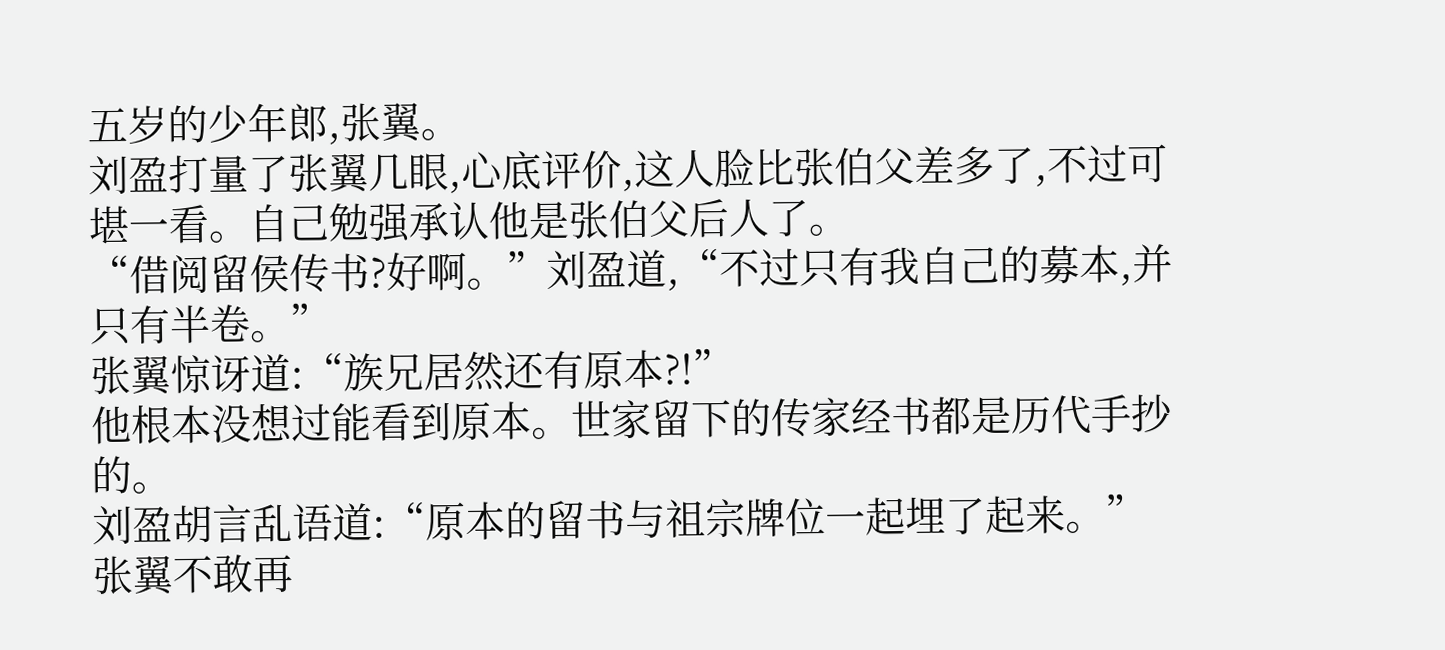五岁的少年郎,张翼。
刘盈打量了张翼几眼,心底评价,这人脸比张伯父差多了,不过可堪一看。自己勉强承认他是张伯父后人了。
“借阅留侯传书?好啊。”刘盈道,“不过只有我自己的募本,并只有半卷。”
张翼惊讶道:“族兄居然还有原本?!”
他根本没想过能看到原本。世家留下的传家经书都是历代手抄的。
刘盈胡言乱语道:“原本的留书与祖宗牌位一起埋了起来。”
张翼不敢再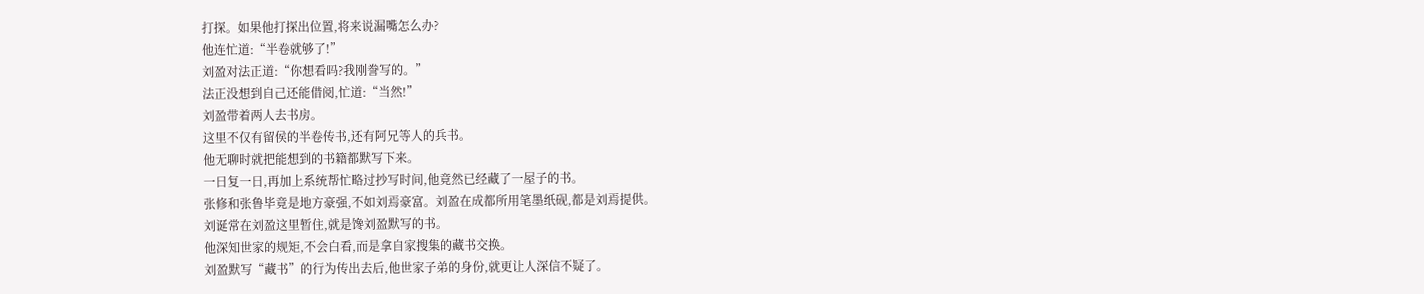打探。如果他打探出位置,将来说漏嘴怎么办?
他连忙道:“半卷就够了!”
刘盈对法正道:“你想看吗?我刚誊写的。”
法正没想到自己还能借阅,忙道:“当然!”
刘盈带着两人去书房。
这里不仅有留侯的半卷传书,还有阿兄等人的兵书。
他无聊时就把能想到的书籍都默写下来。
一日复一日,再加上系统帮忙略过抄写时间,他竟然已经藏了一屋子的书。
张修和张鲁毕竟是地方豪强,不如刘焉豪富。刘盈在成都所用笔墨纸砚,都是刘焉提供。
刘诞常在刘盈这里暂住,就是馋刘盈默写的书。
他深知世家的规矩,不会白看,而是拿自家搜集的藏书交换。
刘盈默写“藏书”的行为传出去后,他世家子弟的身份,就更让人深信不疑了。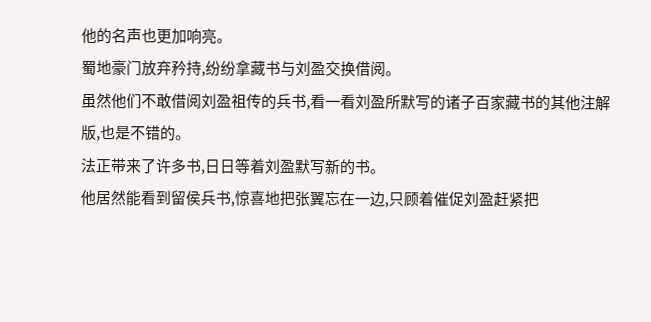他的名声也更加响亮。
蜀地豪门放弃矜持,纷纷拿藏书与刘盈交换借阅。
虽然他们不敢借阅刘盈祖传的兵书,看一看刘盈所默写的诸子百家藏书的其他注解版,也是不错的。
法正带来了许多书,日日等着刘盈默写新的书。
他居然能看到留侯兵书,惊喜地把张翼忘在一边,只顾着催促刘盈赶紧把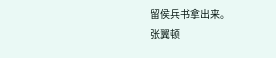留侯兵书拿出来。
张翼顿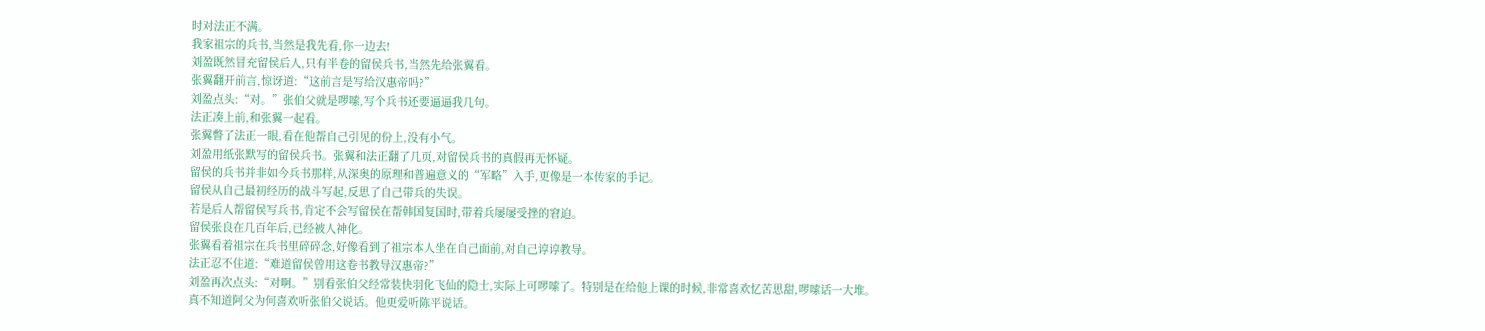时对法正不满。
我家祖宗的兵书,当然是我先看,你一边去!
刘盈既然冒充留侯后人,只有半卷的留侯兵书,当然先给张翼看。
张翼翻开前言,惊讶道:“这前言是写给汉惠帝吗?”
刘盈点头:“对。”张伯父就是啰嗦,写个兵书还要逼逼我几句。
法正凑上前,和张翼一起看。
张翼瞥了法正一眼,看在他帮自己引见的份上,没有小气。
刘盈用纸张默写的留侯兵书。张翼和法正翻了几页,对留侯兵书的真假再无怀疑。
留侯的兵书并非如今兵书那样,从深奥的原理和普遍意义的“军略”入手,更像是一本传家的手记。
留侯从自己最初经历的战斗写起,反思了自己带兵的失误。
若是后人帮留侯写兵书,肯定不会写留侯在帮韩国复国时,带着兵屡屡受挫的窘迫。
留侯张良在几百年后,已经被人神化。
张翼看着祖宗在兵书里碎碎念,好像看到了祖宗本人坐在自己面前,对自己谆谆教导。
法正忍不住道:“难道留侯曾用这卷书教导汉惠帝?”
刘盈再次点头:“对啊。”别看张伯父经常装快羽化飞仙的隐士,实际上可啰嗦了。特别是在给他上课的时候,非常喜欢忆苦思甜,啰嗦话一大堆。
真不知道阿父为何喜欢听张伯父说话。他更爱听陈平说话。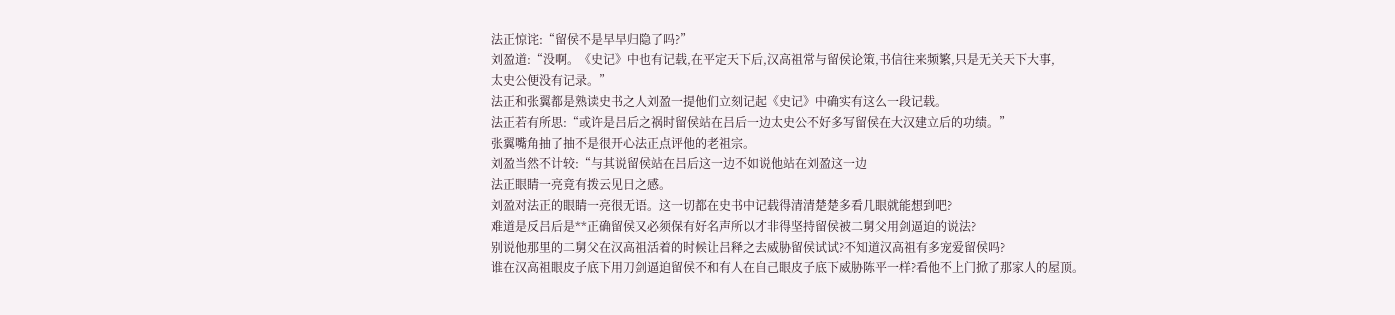法正惊诧:“留侯不是早早归隐了吗?”
刘盈道:“没啊。《史记》中也有记载,在平定天下后,汉高祖常与留侯论策,书信往来频繁,只是无关天下大事,
太史公便没有记录。”
法正和张翼都是熟读史书之人刘盈一提他们立刻记起《史记》中确实有这么一段记载。
法正若有所思:“或许是吕后之祸时留侯站在吕后一边太史公不好多写留侯在大汉建立后的功绩。”
张翼嘴角抽了抽不是很开心法正点评他的老祖宗。
刘盈当然不计较:“与其说留侯站在吕后这一边不如说他站在刘盈这一边
法正眼睛一亮竟有拨云见日之感。
刘盈对法正的眼睛一亮很无语。这一切都在史书中记载得清清楚楚多看几眼就能想到吧?
难道是反吕后是**正确留侯又必须保有好名声所以才非得坚持留侯被二舅父用剑逼迫的说法?
别说他那里的二舅父在汉高祖活着的时候让吕释之去威胁留侯试试?不知道汉高祖有多宠爱留侯吗?
谁在汉高祖眼皮子底下用刀剑逼迫留侯不和有人在自己眼皮子底下威胁陈平一样?看他不上门掀了那家人的屋顶。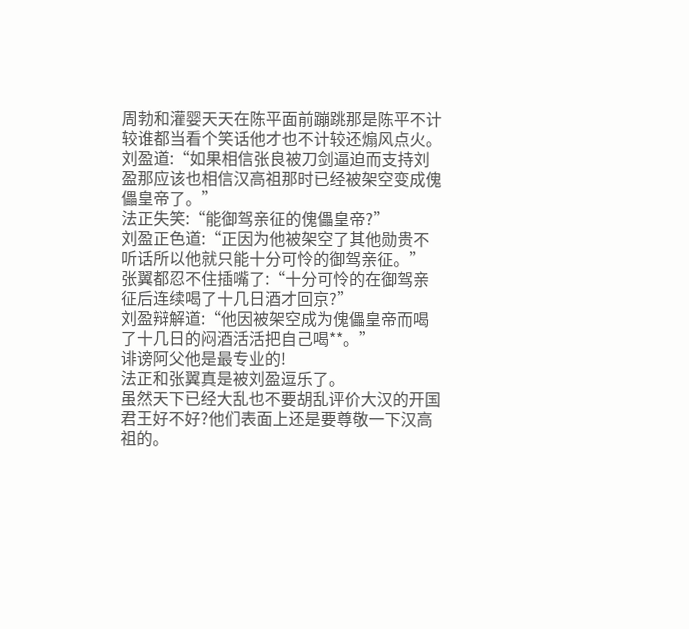周勃和灌婴天天在陈平面前蹦跳那是陈平不计较谁都当看个笑话他才也不计较还煽风点火。
刘盈道:“如果相信张良被刀剑逼迫而支持刘盈那应该也相信汉高祖那时已经被架空变成傀儡皇帝了。”
法正失笑:“能御驾亲征的傀儡皇帝?”
刘盈正色道:“正因为他被架空了其他勋贵不听话所以他就只能十分可怜的御驾亲征。”
张翼都忍不住插嘴了:“十分可怜的在御驾亲征后连续喝了十几日酒才回京?”
刘盈辩解道:“他因被架空成为傀儡皇帝而喝了十几日的闷酒活活把自己喝**。”
诽谤阿父他是最专业的!
法正和张翼真是被刘盈逗乐了。
虽然天下已经大乱也不要胡乱评价大汉的开国君王好不好?他们表面上还是要尊敬一下汉高祖的。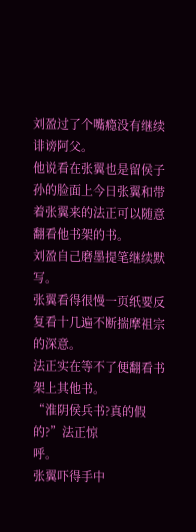刘盈过了个嘴瘾没有继续诽谤阿父。
他说看在张翼也是留侯子孙的脸面上今日张翼和带着张翼来的法正可以随意翻看他书架的书。
刘盈自己磨墨提笔继续默写。
张翼看得很慢一页纸要反复看十几遍不断揣摩祖宗的深意。
法正实在等不了便翻看书架上其他书。
“淮阴侯兵书?真的假的?”法正惊
呼。
张翼吓得手中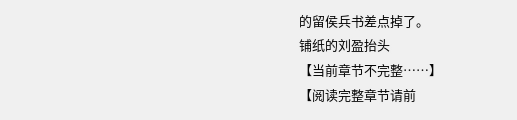的留侯兵书差点掉了。
铺纸的刘盈抬头
【当前章节不完整……】
【阅读完整章节请前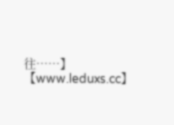往……】
【www.leduxs.cc】